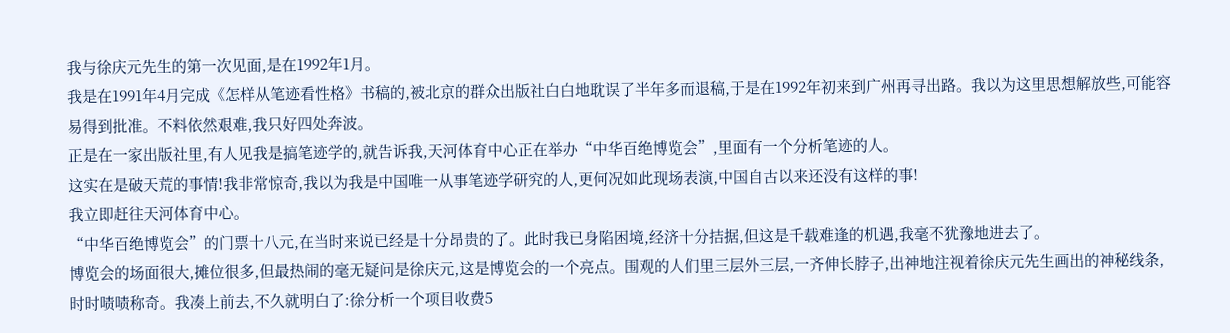我与徐庆元先生的第一次见面,是在1992年1月。
我是在1991年4月完成《怎样从笔迹看性格》书稿的,被北京的群众出版社白白地耽误了半年多而退稿,于是在1992年初来到广州再寻出路。我以为这里思想解放些,可能容易得到批准。不料依然艰难,我只好四处奔波。
正是在一家出版社里,有人见我是搞笔迹学的,就告诉我,天河体育中心正在举办“中华百绝博览会”,里面有一个分析笔迹的人。
这实在是破天荒的事情!我非常惊奇,我以为我是中国唯一从事笔迹学研究的人,更何况如此现场表演,中国自古以来还没有这样的事!
我立即赶往天河体育中心。
“中华百绝博览会”的门票十八元,在当时来说已经是十分昂贵的了。此时我已身陷困境,经济十分拮据,但这是千载难逢的机遇,我毫不犹豫地进去了。
博览会的场面很大,摊位很多,但最热闹的毫无疑问是徐庆元,这是博览会的一个亮点。围观的人们里三层外三层,一齐伸长脖子,出神地注视着徐庆元先生画出的神秘线条,时时啧啧称奇。我凑上前去,不久就明白了:徐分析一个项目收费5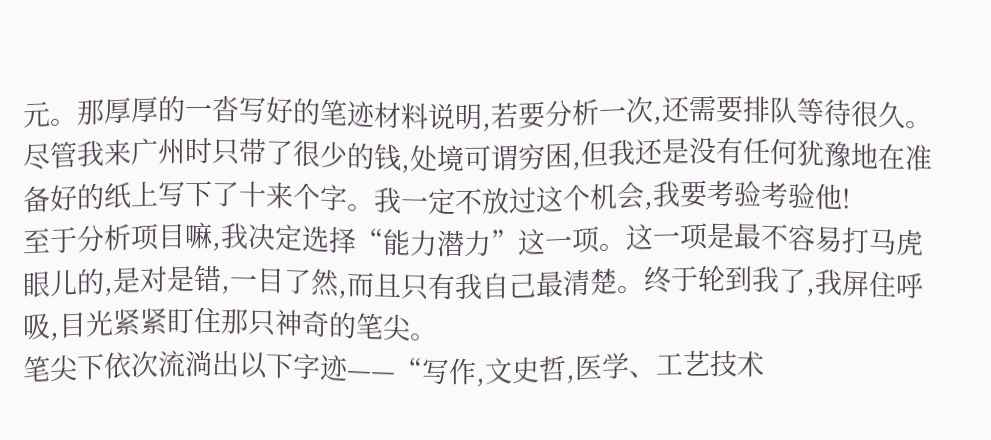元。那厚厚的一沓写好的笔迹材料说明,若要分析一次,还需要排队等待很久。
尽管我来广州时只带了很少的钱,处境可谓穷困,但我还是没有任何犹豫地在准备好的纸上写下了十来个字。我一定不放过这个机会,我要考验考验他!
至于分析项目嘛,我决定选择“能力潜力”这一项。这一项是最不容易打马虎眼儿的,是对是错,一目了然,而且只有我自己最清楚。终于轮到我了,我屏住呼吸,目光紧紧盯住那只神奇的笔尖。
笔尖下依次流淌出以下字迹——“写作,文史哲,医学、工艺技术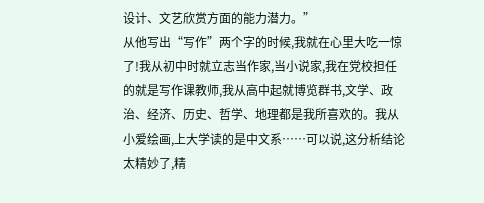设计、文艺欣赏方面的能力潜力。”
从他写出“写作”两个字的时候,我就在心里大吃一惊了!我从初中时就立志当作家,当小说家,我在党校担任的就是写作课教师,我从高中起就博览群书,文学、政治、经济、历史、哲学、地理都是我所喜欢的。我从小爱绘画,上大学读的是中文系……可以说,这分析结论太精妙了,精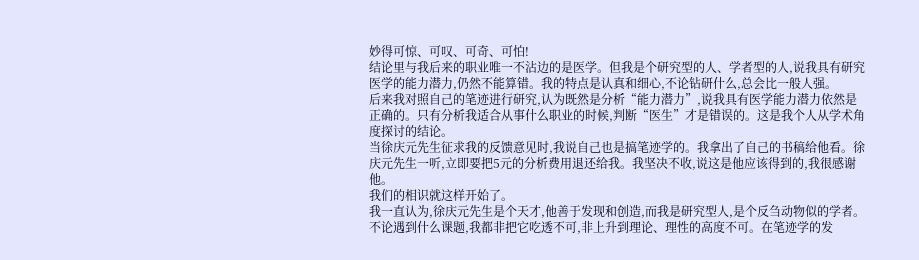妙得可惊、可叹、可奇、可怕!
结论里与我后来的职业唯一不沾边的是医学。但我是个研究型的人、学者型的人,说我具有研究医学的能力潜力,仍然不能算错。我的特点是认真和细心,不论钻研什么,总会比一般人强。
后来我对照自己的笔迹进行研究,认为既然是分析“能力潜力”,说我具有医学能力潜力依然是正确的。只有分析我适合从事什么职业的时候,判断“医生”才是错误的。这是我个人从学术角度探讨的结论。
当徐庆元先生征求我的反馈意见时,我说自己也是搞笔迹学的。我拿出了自己的书稿给他看。徐庆元先生一听,立即要把5元的分析费用退还给我。我坚决不收,说这是他应该得到的,我很感谢他。
我们的相识就这样开始了。
我一直认为,徐庆元先生是个天才,他善于发现和创造,而我是研究型人,是个反刍动物似的学者。不论遇到什么课题,我都非把它吃透不可,非上升到理论、理性的高度不可。在笔迹学的发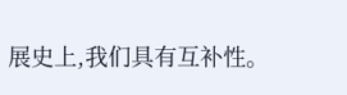展史上,我们具有互补性。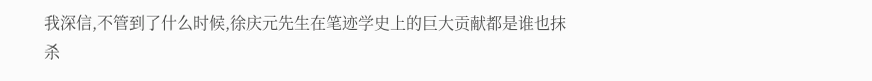我深信,不管到了什么时候,徐庆元先生在笔迹学史上的巨大贡献都是谁也抹杀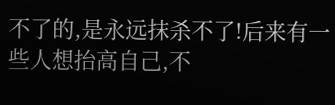不了的,是永远抹杀不了!后来有一些人想抬高自己,不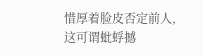惜厚着脸皮否定前人,这可谓蚍蜉撼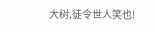大树,徒令世人笑也!